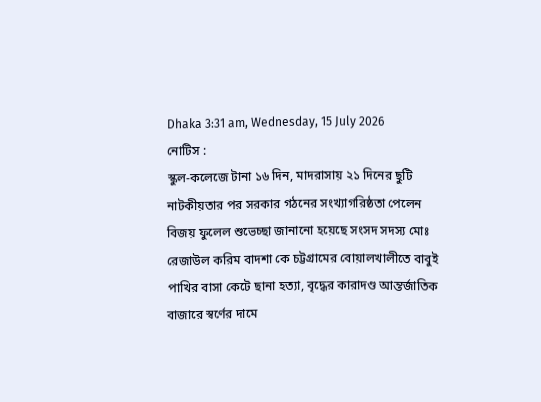Dhaka 3:31 am, Wednesday, 15 July 2026
নোটিস :
স্কুল-কলেজে টানা ১৬ দিন, মাদরাসায় ২১ দিনের ছুটি নাটকীয়তার পর সরকার গঠনের সংখ্যাগরিষ্ঠতা পেলেন বিজয় ফুলেল শুভেচ্ছা জানানো হয়েছে সংসদ সদস্য মোঃ রেজাউল করিম বাদশা কে চট্টগ্রামের বোয়ালখালীতে বাবুই পাখির বাসা কেটে ছানা হত্যা, বৃদ্ধের কারাদণ্ড আন্তর্জাতিক বাজারে স্বর্ণের দামে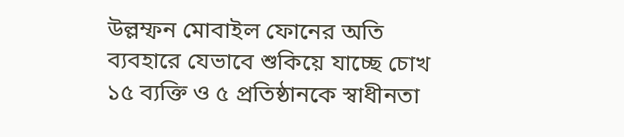উল্লম্ফন মোবাইল ফোনের অতি ব্যবহারে যেভাবে শুকিয়ে যাচ্ছে চোখ ১৫ ব্যক্তি ও ৫ প্রতিষ্ঠানকে স্বাধীনতা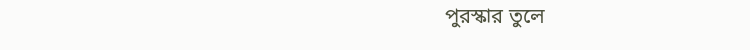পুরস্কার তুলে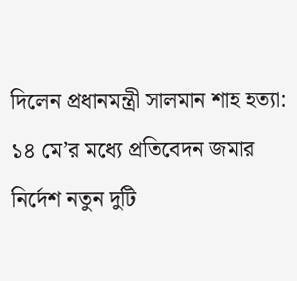দিলেন প্রধানমন্ত্রী সালমান শাহ হত্যা: ১৪ মে’র মধ্যে প্রতিবেদন জমার নির্দেশ নতুন দুটি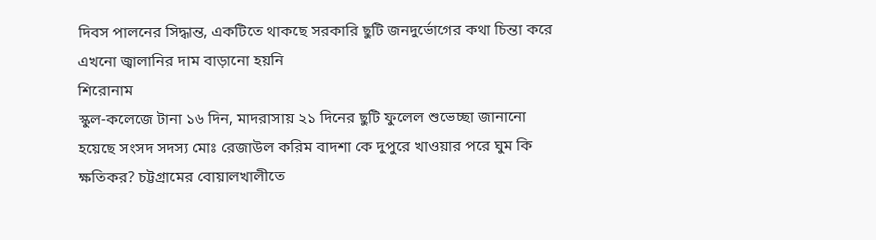দিবস পালনের সিদ্ধান্ত, একটিতে থাকছে সরকারি ছুটি জনদুর্ভোগের কথা চিন্তা করে এখনো জ্বালানির দাম বাড়ানো হয়নি
শিরোনাম
স্কুল-কলেজে টানা ১৬ দিন, মাদরাসায় ২১ দিনের ছুটি ফুলেল শুভেচ্ছা জানানো হয়েছে সংসদ সদস্য মোঃ রেজাউল করিম বাদশা কে দুপুরে খাওয়ার পরে ঘুম কি ক্ষতিকর? চট্টগ্রামের বোয়ালখালীতে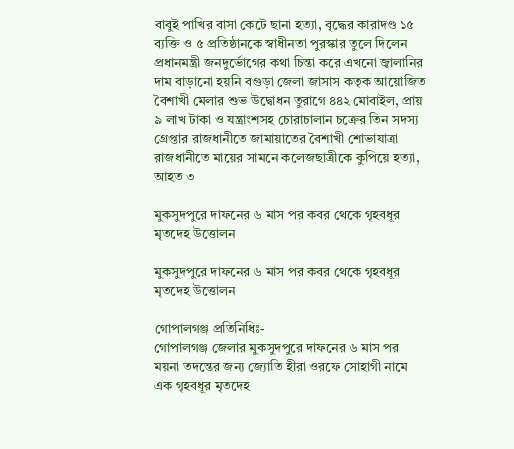বাবুই পাখির বাসা কেটে ছানা হত্যা, বৃদ্ধের কারাদণ্ড ১৫ ব্যক্তি ও ৫ প্রতিষ্ঠানকে স্বাধীনতা পুরস্কার তুলে দিলেন প্রধানমন্ত্রী জনদুর্ভোগের কথা চিন্তা করে এখনো জ্বালানির দাম বাড়ানো হয়নি বগুড়া জেলা জাসাস কতৃক আয়োজিত বৈশাখী মেলার শুভ উদ্বোধন তুরাগে ৪৪২ মোবাইল, প্রায় ৯ লাখ টাকা ও যন্ত্রাংশসহ চোরাচালান চক্রের তিন সদস্য গ্রেপ্তার রাজধানীতে জামায়াতের বৈশাখী শোভাযাত্রা রাজধানীতে মায়ের সামনে কলেজছাত্রীকে কুপিয়ে হত্যা, আহত ৩

মুকসুদপুরে দাফনের ৬ মাস পর কবর থেকে গৃহবধূর মৃতদেহ উত্তোলন

মুকসুদপুরে দাফনের ৬ মাস পর কবর থেকে গৃহবধূর মৃতদেহ উত্তোলন

গোপালগঞ্জ প্রতিনিধিঃ-
গোপালগঞ্জ জেলার মুকসুদপুরে দাফনের ৬ মাস পর ময়না তদন্তের জন্য জ্যোতি হীরা ওরফে সোহাগী নামে এক গৃহবধূর মৃতদেহ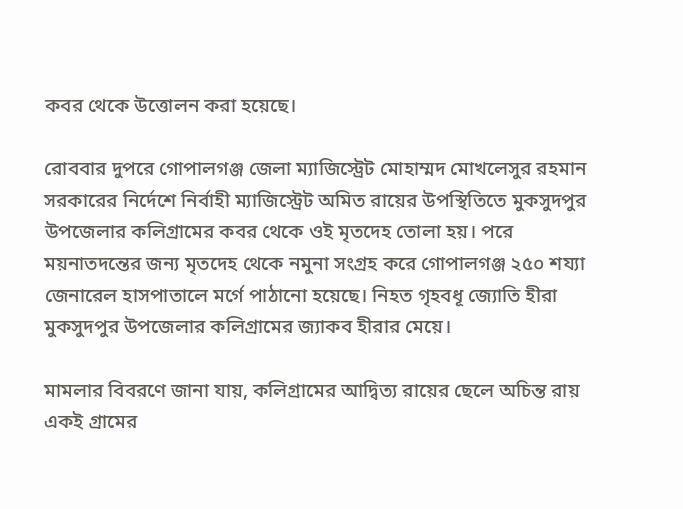কবর থেকে উত্তোলন করা হয়েছে।

রোববার দুপরে গোপালগঞ্জ জেলা ম্যাজিস্ট্রেট মোহাম্মদ মোখলেসুর রহমান সরকারের নির্দেশে নির্বাহী ম্যাজিস্ট্রেট অমিত রায়ের উপস্থিতিতে মুকসুদপুর উপজেলার কলিগ্রামের কবর থেকে ওই মৃতদেহ তোলা হয়। পরে ময়নাতদন্তের জন্য মৃতদেহ থেকে নমুনা সংগ্রহ করে গোপালগঞ্জ ২৫০ শয্যা জেনারেল হাসপাতালে মর্গে পাঠানো হয়েছে। নিহত গৃহবধূ জ্যোতি হীরা মুকসুদপুর উপজেলার কলিগ্রামের জ্যাকব হীরার মেয়ে।

মামলার বিবরণে জানা যায়, কলিগ্রামের আদ্বিত্য রায়ের ছেলে অচিন্ত রায় একই গ্রামের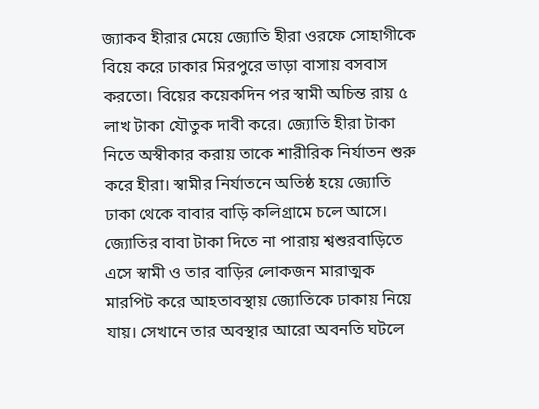জ্যাকব হীরার মেয়ে জ্যোতি হীরা ওরফে সোহাগীকে বিয়ে করে ঢাকার মিরপুরে ভাড়া বাসায় বসবাস করতো। বিয়ের কয়েকদিন পর স্বামী অচিন্ত রায় ৫ লাখ টাকা যৌতুক দাবী করে। জ্যোতি হীরা টাকা নিতে অস্বীকার করায় তাকে শারীরিক নির্যাতন শুরু করে হীরা। স্বামীর নির্যাতনে অতিষ্ঠ হয়ে জ্যোতি ঢাকা থেকে বাবার বাড়ি কলিগ্রামে চলে আসে। জ্যোতির বাবা টাকা দিতে না পারায় শ্বশুরবাড়িতে এসে স্বামী ও তার বাড়ির লোকজন মারাত্মক মারপিট করে আহতাবস্থায় জ্যোতিকে ঢাকায় নিয়ে যায়। সেখানে তার অবস্থার আরো অবনতি ঘটলে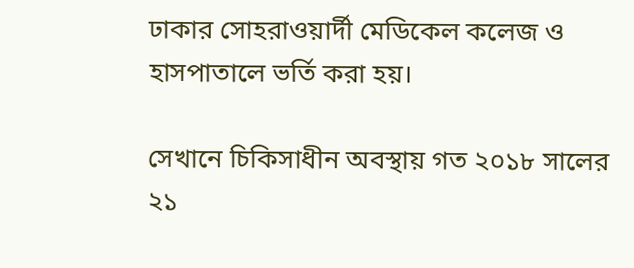ঢাকার সোহরাওয়ার্দী মেডিকেল কলেজ ও হাসপাতালে ভর্তি করা হয়।

সেখানে চিকিসাধীন অবস্থায় গত ২০১৮ সালের ২১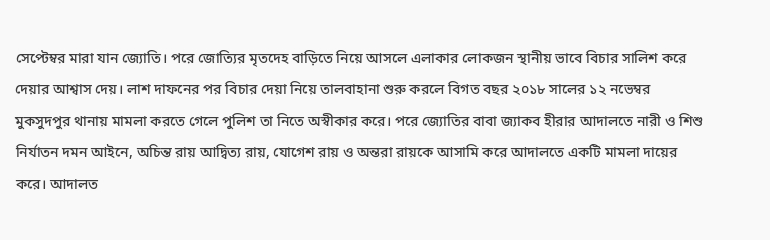সেপ্টেম্বর মারা যান জ্যোতি। পরে জোত্যির মৃতদেহ বাড়িতে নিয়ে আসলে এলাকার লোকজন স্থানীয় ভাবে বিচার সালিশ করে দেয়ার আশ্বাস দেয়। লাশ দাফনের পর বিচার দেয়া নিয়ে তালবাহানা শুরু করলে বিগত বছর ২০১৮ সালের ১২ নভেম্বর মুকসুদপুর থানায় মামলা করতে গেলে পুলিশ তা নিতে অস্বীকার করে। পরে জ্যোতির বাবা জ্যাকব হীরার আদালতে নারী ও শিশু নির্যাতন দমন আইনে, অচিন্ত রায় আদ্বিত্য রায়, যোগেশ রায় ও অন্তরা রায়কে আসামি করে আদালতে একটি মামলা দায়ের করে। আদালত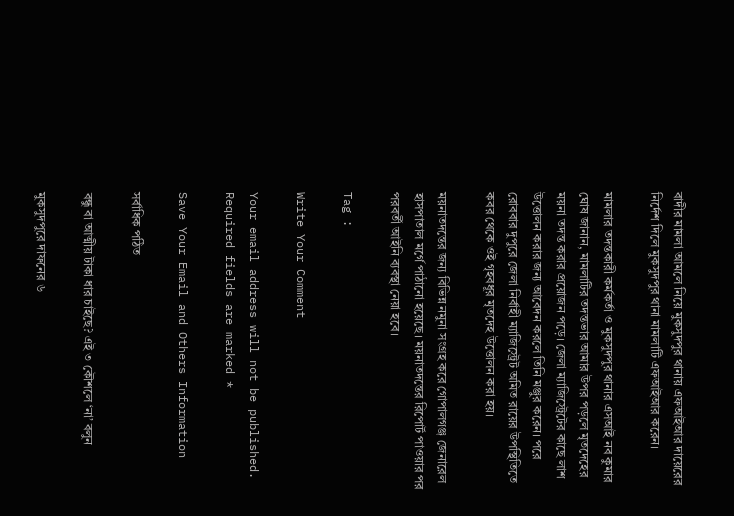বাদীর মামলা আমলে নিয়ে মুকসুদপুর থানায় এফআইআর দায়েরের নির্দেশ দিলে মুকসুদপুর থানা মামলাটি এফআইআর করেন।

মামলার তদন্তকারী কর্মকর্তা ও মুকসুদপুর থানার এসআই নব কুমার ঘোষ জানান, মামলাটির তদন্তভার আমার উপর পড়লে মৃতদেহের ময়না তদন্ত করার প্রয়োজন পড়ে। জেলা ম্যাজিস্ট্রেটের কাছে লাশ উত্তোলন করার জন্য আবেদন করলে তিনি মঞ্জুর করেন। পরে রোববার দুপুরে জেলা নির্বাহী ম্যাজিস্ট্রেট অমিত রায়ের উপস্থিতিতে কবর থেকে ওই গৃহবধূর মৃতদেহ উত্তোলন করা হয়।

ময়নাতদন্তের জন্য বিভিন্ন নমুনা সংগ্রহ করে গোপালগঞ্জ জেনারেল হাসপাতাল মর্গে পাঠানো হয়েছে। ময়নাতদন্তের রিপোর্ট পাওয়ার পর পরবর্তী আইনি ব্যবস্থা নেয়া হবে।

Tag :

Write Your Comment

Your email address will not be published. Required fields are marked *

Save Your Email and Others Information

সর্বাধিক পঠিত

বন্ধু বা আত্মীয় টাকা ধার চাইছে? এই ৩ কৌশলে ‘না’ বলুন

মুকসুদপুরে দাফনের ৬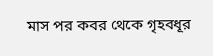মাস পর কবর থেকে গৃহবধূর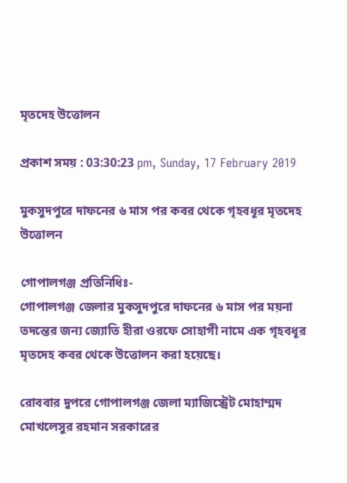মৃতদেহ উত্তোলন

প্রকাশ সময় : 03:30:23 pm, Sunday, 17 February 2019

মুকসুদপুরে দাফনের ৬ মাস পর কবর থেকে গৃহবধূর মৃতদেহ উত্তোলন

গোপালগঞ্জ প্রতিনিধিঃ-
গোপালগঞ্জ জেলার মুকসুদপুরে দাফনের ৬ মাস পর ময়না তদন্তের জন্য জ্যোতি হীরা ওরফে সোহাগী নামে এক গৃহবধূর মৃতদেহ কবর থেকে উত্তোলন করা হয়েছে।

রোববার দুপরে গোপালগঞ্জ জেলা ম্যাজিস্ট্রেট মোহাম্মদ মোখলেসুর রহমান সরকারের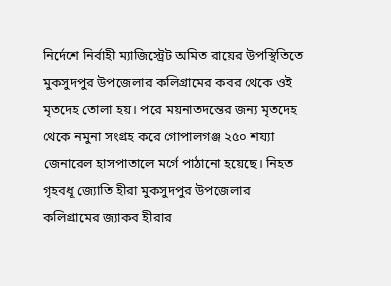নির্দেশে নির্বাহী ম্যাজিস্ট্রেট অমিত রায়ের উপস্থিতিতে মুকসুদপুর উপজেলার কলিগ্রামের কবর থেকে ওই মৃতদেহ তোলা হয়। পরে ময়নাতদন্তের জন্য মৃতদেহ থেকে নমুনা সংগ্রহ করে গোপালগঞ্জ ২৫০ শয্যা জেনারেল হাসপাতালে মর্গে পাঠানো হয়েছে। নিহত গৃহবধূ জ্যোতি হীরা মুকসুদপুর উপজেলার কলিগ্রামের জ্যাকব হীরার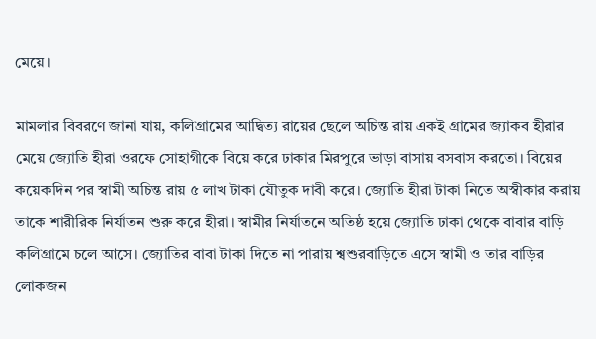মেয়ে।

মামলার বিবরণে জানা যায়, কলিগ্রামের আদ্বিত্য রায়ের ছেলে অচিন্ত রায় একই গ্রামের জ্যাকব হীরার মেয়ে জ্যোতি হীরা ওরফে সোহাগীকে বিয়ে করে ঢাকার মিরপুরে ভাড়া বাসায় বসবাস করতো। বিয়ের কয়েকদিন পর স্বামী অচিন্ত রায় ৫ লাখ টাকা যৌতুক দাবী করে। জ্যোতি হীরা টাকা নিতে অস্বীকার করায় তাকে শারীরিক নির্যাতন শুরু করে হীরা। স্বামীর নির্যাতনে অতিষ্ঠ হয়ে জ্যোতি ঢাকা থেকে বাবার বাড়ি কলিগ্রামে চলে আসে। জ্যোতির বাবা টাকা দিতে না পারায় শ্বশুরবাড়িতে এসে স্বামী ও তার বাড়ির লোকজন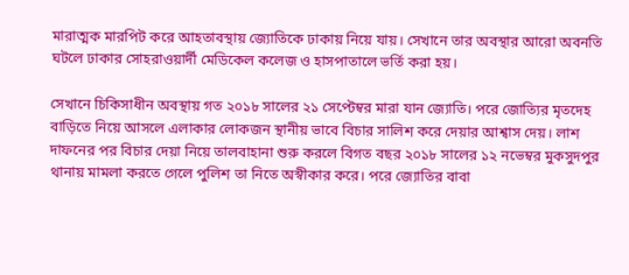মারাত্মক মারপিট করে আহতাবস্থায় জ্যোতিকে ঢাকায় নিয়ে যায়। সেখানে তার অবস্থার আরো অবনতি ঘটলে ঢাকার সোহরাওয়ার্দী মেডিকেল কলেজ ও হাসপাতালে ভর্তি করা হয়।

সেখানে চিকিসাধীন অবস্থায় গত ২০১৮ সালের ২১ সেপ্টেম্বর মারা যান জ্যোতি। পরে জোত্যির মৃতদেহ বাড়িতে নিয়ে আসলে এলাকার লোকজন স্থানীয় ভাবে বিচার সালিশ করে দেয়ার আশ্বাস দেয়। লাশ দাফনের পর বিচার দেয়া নিয়ে তালবাহানা শুরু করলে বিগত বছর ২০১৮ সালের ১২ নভেম্বর মুকসুদপুর থানায় মামলা করতে গেলে পুলিশ তা নিতে অস্বীকার করে। পরে জ্যোতির বাবা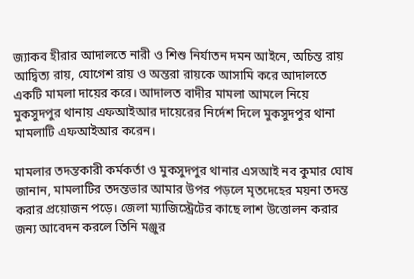জ্যাকব হীরার আদালতে নারী ও শিশু নির্যাতন দমন আইনে, অচিন্ত রায় আদ্বিত্য রায়, যোগেশ রায় ও অন্তরা রায়কে আসামি করে আদালতে একটি মামলা দায়ের করে। আদালত বাদীর মামলা আমলে নিয়ে মুকসুদপুর থানায় এফআইআর দায়েরের নির্দেশ দিলে মুকসুদপুর থানা মামলাটি এফআইআর করেন।

মামলার তদন্তকারী কর্মকর্তা ও মুকসুদপুর থানার এসআই নব কুমার ঘোষ জানান, মামলাটির তদন্তভার আমার উপর পড়লে মৃতদেহের ময়না তদন্ত করার প্রয়োজন পড়ে। জেলা ম্যাজিস্ট্রেটের কাছে লাশ উত্তোলন করার জন্য আবেদন করলে তিনি মঞ্জুর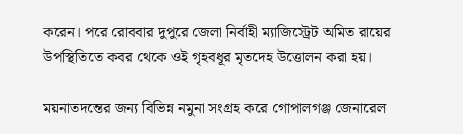করেন। পরে রোববার দুপুরে জেলা নির্বাহী ম্যাজিস্ট্রেট অমিত রায়ের উপস্থিতিতে কবর থেকে ওই গৃহবধূর মৃতদেহ উত্তোলন করা হয়।

ময়নাতদন্তের জন্য বিভিন্ন নমুনা সংগ্রহ করে গোপালগঞ্জ জেনারেল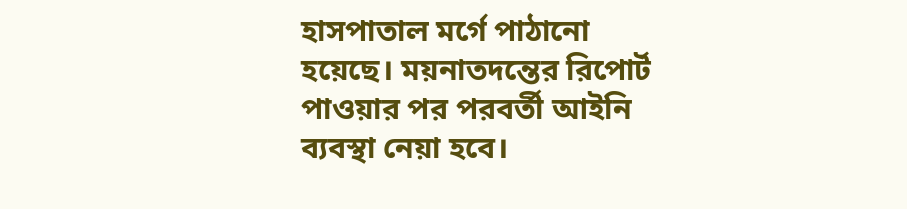হাসপাতাল মর্গে পাঠানো হয়েছে। ময়নাতদন্তের রিপোর্ট পাওয়ার পর পরবর্তী আইনি ব্যবস্থা নেয়া হবে।